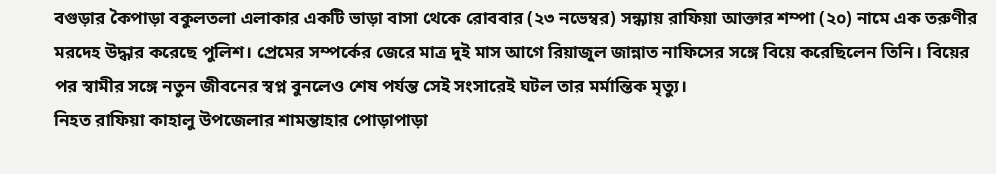বগুড়ার কৈপাড়া বকুলতলা এলাকার একটি ভাড়া বাসা থেকে রোববার (২৩ নভেম্বর) সন্ধ্যায় রাফিয়া আক্তার শম্পা (২০) নামে এক তরুণীর মরদেহ উদ্ধার করেছে পুলিশ। প্রেমের সম্পর্কের জেরে মাত্র দুই মাস আগে রিয়াজুল জান্নাত নাফিসের সঙ্গে বিয়ে করেছিলেন তিনি। বিয়ের পর স্বামীর সঙ্গে নতুন জীবনের স্বপ্ন বুনলেও শেষ পর্যন্ত সেই সংসারেই ঘটল তার মর্মান্তিক মৃত্যু।
নিহত রাফিয়া কাহালু উপজেলার শামন্তাহার পোড়াপাড়া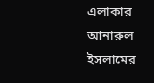এলাকার আনারুল ইসলামের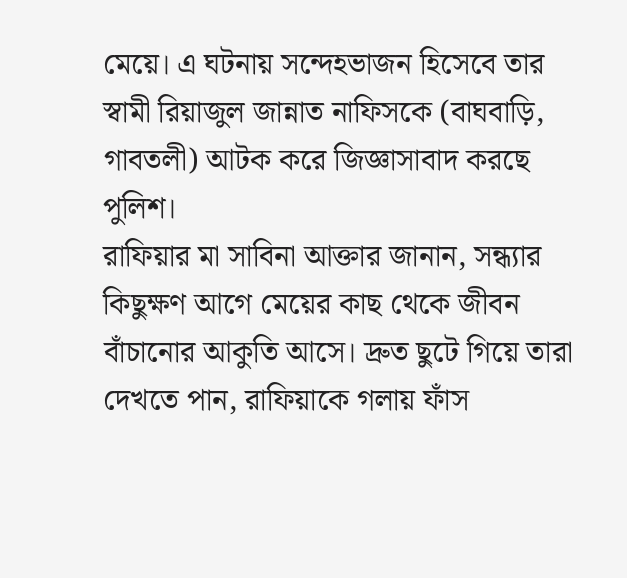মেয়ে। এ ঘটনায় সন্দেহভাজন হিসেবে তার স্বামী রিয়াজুল জান্নাত নাফিসকে (বাঘবাড়ি, গাবতলী) আটক করে জিজ্ঞাসাবাদ করছে পুলিশ।
রাফিয়ার মা সাবিনা আক্তার জানান, সন্ধ্যার কিছুক্ষণ আগে মেয়ের কাছ থেকে জীবন বাঁচানোর আকুতি আসে। দ্রুত ছুটে গিয়ে তারা দেখতে পান, রাফিয়াকে গলায় ফাঁস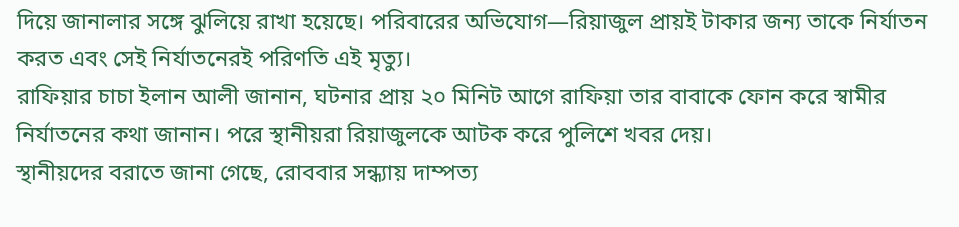দিয়ে জানালার সঙ্গে ঝুলিয়ে রাখা হয়েছে। পরিবারের অভিযোগ—রিয়াজুল প্রায়ই টাকার জন্য তাকে নির্যাতন করত এবং সেই নির্যাতনেরই পরিণতি এই মৃত্যু।
রাফিয়ার চাচা ইলান আলী জানান, ঘটনার প্রায় ২০ মিনিট আগে রাফিয়া তার বাবাকে ফোন করে স্বামীর নির্যাতনের কথা জানান। পরে স্থানীয়রা রিয়াজুলকে আটক করে পুলিশে খবর দেয়।
স্থানীয়দের বরাতে জানা গেছে, রোববার সন্ধ্যায় দাম্পত্য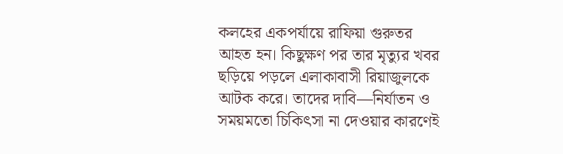কলহের একপর্যায়ে রাফিয়া গুরুতর আহত হন। কিছুক্ষণ পর তার মৃত্যুর খবর ছড়িয়ে পড়লে এলাকাবাসী রিয়াজুলকে আটক করে। তাদের দাবি—নির্যাতন ও সময়মতো চিকিৎসা না দেওয়ার কারণেই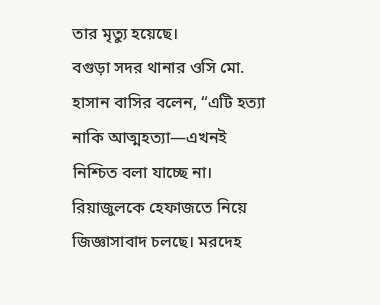তার মৃত্যু হয়েছে।
বগুড়া সদর থানার ওসি মো. হাসান বাসির বলেন, “এটি হত্যা নাকি আত্মহত্যা—এখনই নিশ্চিত বলা যাচ্ছে না। রিয়াজুলকে হেফাজতে নিয়ে জিজ্ঞাসাবাদ চলছে। মরদেহ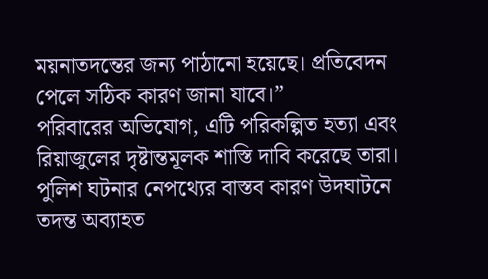ময়নাতদন্তের জন্য পাঠানো হয়েছে। প্রতিবেদন পেলে সঠিক কারণ জানা যাবে।”
পরিবারের অভিযোগ, এটি পরিকল্পিত হত্যা এবং রিয়াজুলের দৃষ্টান্তমূলক শাস্তি দাবি করেছে তারা।
পুলিশ ঘটনার নেপথ্যের বাস্তব কারণ উদঘাটনে তদন্ত অব্যাহত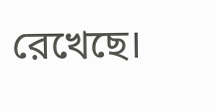রেখেছে।